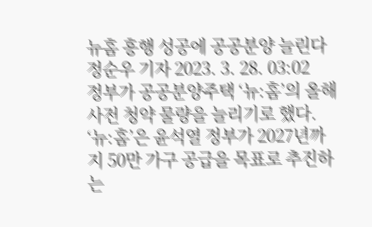뉴홈 흥행 성공에 공공분양 늘린다
정순우 기자 2023. 3. 28. 03:02
정부가 공공분양주택 ‘뉴:홈’의 올해 사전 청약 물량을 늘리기로 했다. ‘뉴:홈’은 윤석열 정부가 2027년까지 50만 가구 공급을 목표로 추진하는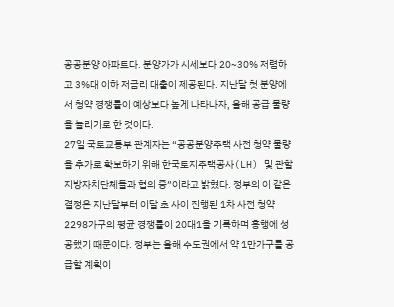공공분양 아파트다. 분양가가 시세보다 20~30% 저렴하고 3%대 이하 저금리 대출이 제공된다. 지난달 첫 분양에서 청약 경쟁률이 예상보다 높게 나타나자, 올해 공급 물량을 늘리기로 한 것이다.
27일 국토교통부 관계자는 “공공분양주택 사전 청약 물량을 추가로 확보하기 위해 한국토지주택공사(LH) 및 관할 지방자치단체들과 협의 중”이라고 밝혔다. 정부의 이 같은 결정은 지난달부터 이달 초 사이 진행된 1차 사전 청약 2298가구의 평균 경쟁률이 20대1을 기록하며 흥행에 성공했기 때문이다. 정부는 올해 수도권에서 약 1만가구를 공급할 계획이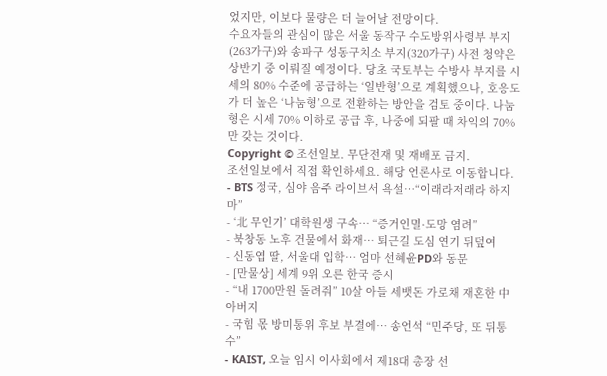었지만, 이보다 물량은 더 늘어날 전망이다.
수요자들의 관심이 많은 서울 동작구 수도방위사령부 부지(263가구)와 송파구 성동구치소 부지(320가구) 사전 청약은 상반기 중 이뤄질 예정이다. 당초 국토부는 수방사 부지를 시세의 80% 수준에 공급하는 ‘일반형’으로 계획했으나, 호응도가 더 높은 ‘나눔형’으로 전환하는 방안을 검토 중이다. 나눔형은 시세 70% 이하로 공급 후, 나중에 되팔 때 차익의 70%만 갖는 것이다.
Copyright © 조선일보. 무단전재 및 재배포 금지.
조선일보에서 직접 확인하세요. 해당 언론사로 이동합니다.
- BTS 정국, 심야 음주 라이브서 욕설…“이래라저래라 하지 마”
- ‘北 무인기’ 대학원생 구속… “증거인멸·도망 염려”
- 북창동 노후 건물에서 화재… 퇴근길 도심 연기 뒤덮여
- 신동엽 딸, 서울대 입학… 엄마 선혜윤PD와 동문
- [만물상] 세계 9위 오른 한국 증시
- “내 1700만원 돌려줘” 10살 아들 세뱃돈 가로채 재혼한 中아버지
- 국힘 몫 방미통위 후보 부결에… 송언석 “민주당, 또 뒤통수”
- KAIST, 오늘 임시 이사회에서 제18대 총장 선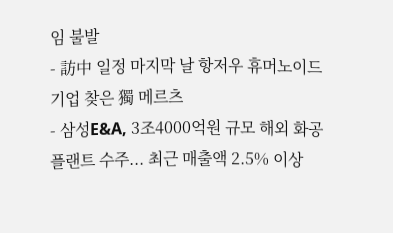임 불발
- 訪中 일정 마지막 날 항저우 휴머노이드 기업 찾은 獨 메르츠
- 삼성E&A, 3조4000억원 규모 해외 화공플랜트 수주... 최근 매출액 2.5% 이상